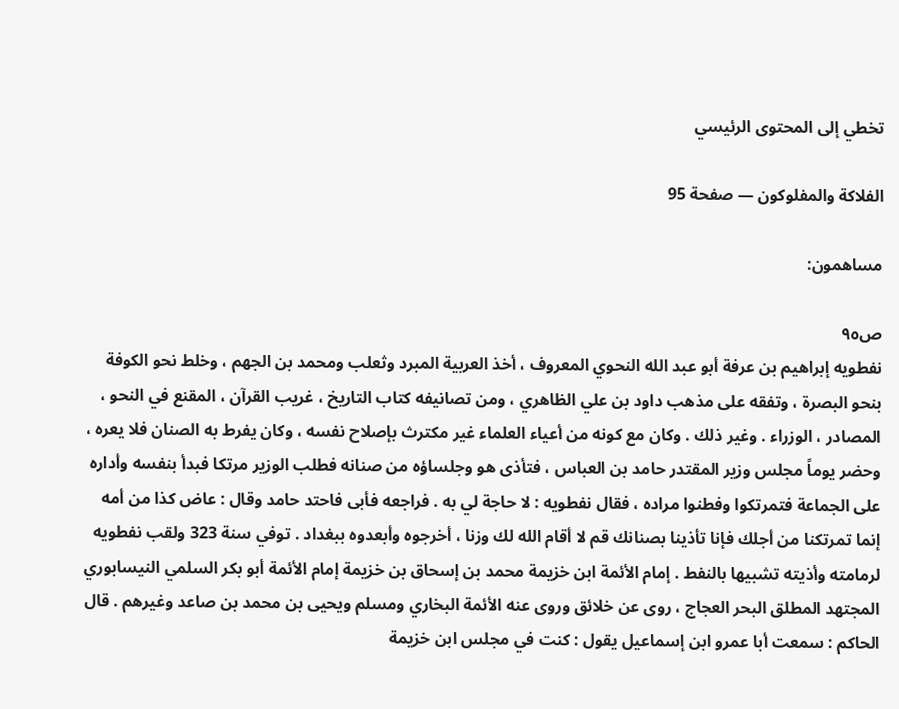تخطي إلى المحتوى الرئيسي

الفلاكة والمفلوكون — صفحة 95

مساهمون:

ص٩٥
نفطويه إبراهيم بن عرفة أبو عبد الله النحوي المعروف ، أخذ العربية المبرد وثعلب ومحمد بن الجهم ، وخلط نحو الكوفة بنحو البصرة ، وتفقه على مذهب داود بن علي الظاهري ، ومن تصانيفه كتاب التاريخ ، غريب القرآن ، المقنع في النحو ، المصادر ، الوزراء . وغير ذلك . وكان مع كونه من أعياء العلماء غير مكترث بإصلاح نفسه ، وكان يفرط به الصنان فلا يعره ، وحضر يوماً مجلس وزير المقتدر حامد بن العباس ، فتأذى هو وجلساؤه من صنانه فطلب الوزير مرتكا فبدأ بنفسه وأداره على الجماعة فتمرتكوا وفطنوا مراده ، فقال نفطويه : لا حاجة لي به . فراجعه فأبى فاحتد حامد وقال : عاض كذا من أمه إنما تمرتكنا من أجلك فإنا تأذينا بصنانك قم لا أقام الله لك وزنا ، أخرجوه وأبعدوه ببغداد . توفي سنة 323 ولقب نفطويه لرمامته وأذيته تشبيها بالنفط . إمام الأئمة ابن خزيمة محمد بن إسحاق بن خزيمة إمام الأئمة أبو بكر السلمي النيسابوري المجتهد المطلق البحر العجاج ، روى عن خلائق وروى عنه الأئمة البخاري ومسلم ويحيى بن محمد بن صاعد وغيرهم . قال الحاكم : سمعت أبا عمرو ابن إسماعيل يقول : كنت في مجلس ابن خزيمة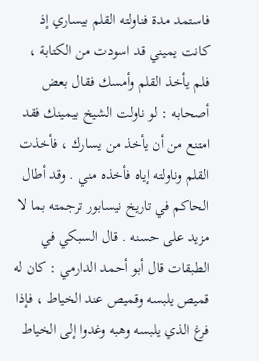فاستمد مدة فناولته القلم بيساري إذ كانت يميني قد اسودت من الكتابة ، فلم يأخذ القلم وأمسك فقال بعض أصحابه : لو ناولت الشيخ بيمينك فقد امتنع من أن يأخذ من يسارك ، فأخذت القلم وناولته إياه فأخذه مني . وقد أطال الحاكم في تاريخ نيسابور ترجمته بما لا مزيد على حسنه . قال السبكي في الطبقات قال أبو أحمد الدارمي : كان له قميص يلبسه وقميص عند الخياط ، فإذا فرغ الذي يلبسه وهبه وغدوا إلى الخياط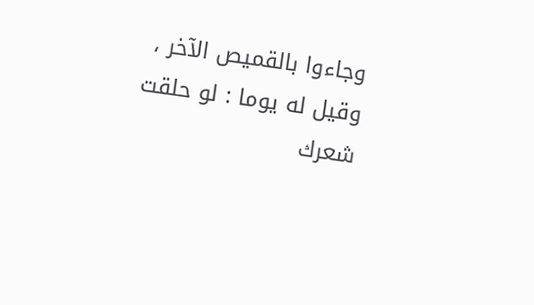وجاءوا بالقميص الآخر ، وقيل له يوما : لو حلقت شعرك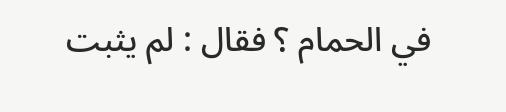في الحمام ؟ فقال : لم يثبت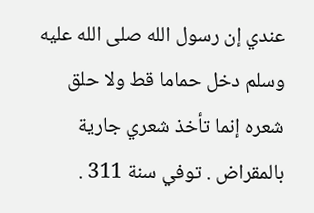عندي إن رسول الله صلى الله عليه وسلم دخل حماما قط ولا حلق شعره إنما تأخذ شعري جارية بالمقراض . توفي سنة 311 .